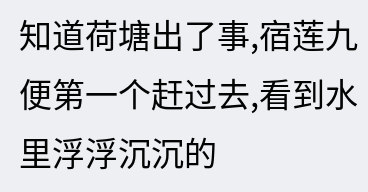知道荷塘出了事,宿莲九便第一个赶过去,看到水里浮浮沉沉的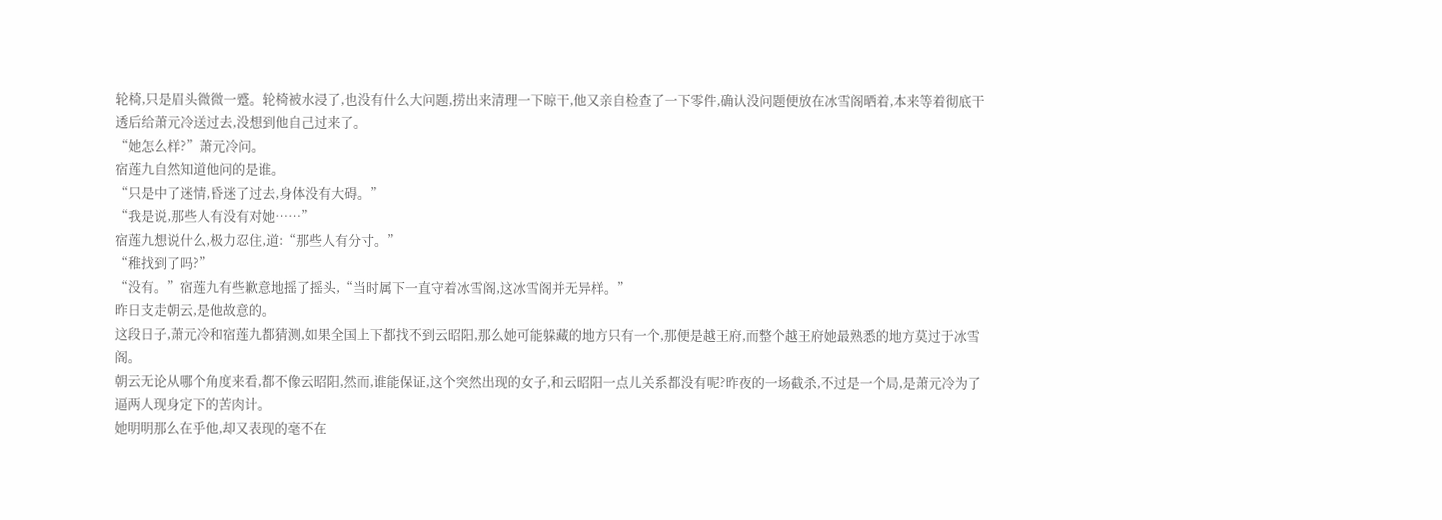轮椅,只是眉头微微一蹙。轮椅被水浸了,也没有什么大问题,捞出来清理一下晾干,他又亲自检查了一下零件,确认没问题便放在冰雪阁晒着,本来等着彻底干透后给萧元冷送过去,没想到他自己过来了。
“她怎么样?”萧元冷问。
宿莲九自然知道他问的是谁。
“只是中了迷情,昏迷了过去,身体没有大碍。”
“我是说,那些人有没有对她……”
宿莲九想说什么,极力忍住,道:“那些人有分寸。”
“稚找到了吗?”
“没有。”宿莲九有些歉意地摇了摇头,“当时属下一直守着冰雪阁,这冰雪阁并无异样。”
昨日支走朝云,是他故意的。
这段日子,萧元冷和宿莲九都猜测,如果全国上下都找不到云昭阳,那么她可能躲藏的地方只有一个,那便是越王府,而整个越王府她最熟悉的地方莫过于冰雪阁。
朝云无论从哪个角度来看,都不像云昭阳,然而,谁能保证,这个突然出现的女子,和云昭阳一点儿关系都没有呢?昨夜的一场截杀,不过是一个局,是萧元冷为了逼两人现身定下的苦肉计。
她明明那么在乎他,却又表现的毫不在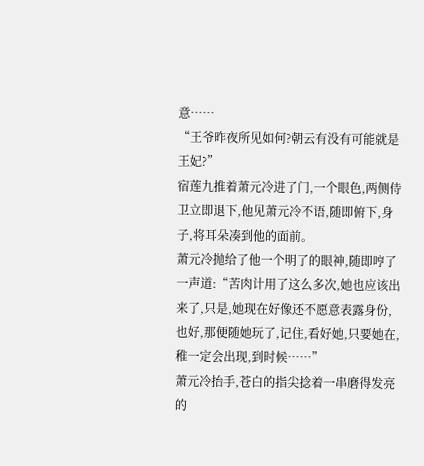意……
“王爷昨夜所见如何?朝云有没有可能就是王妃?”
宿莲九推着萧元冷进了门,一个眼色,两侧侍卫立即退下,他见萧元冷不语,随即俯下,身子,将耳朵凑到他的面前。
萧元冷抛给了他一个明了的眼神,随即哼了一声道:“苦肉计用了这么多次,她也应该出来了,只是,她现在好像还不愿意表露身份,也好,那便随她玩了,记住,看好她,只要她在,稚一定会出现,到时候……”
萧元冷抬手,苍白的指尖捻着一串磨得发亮的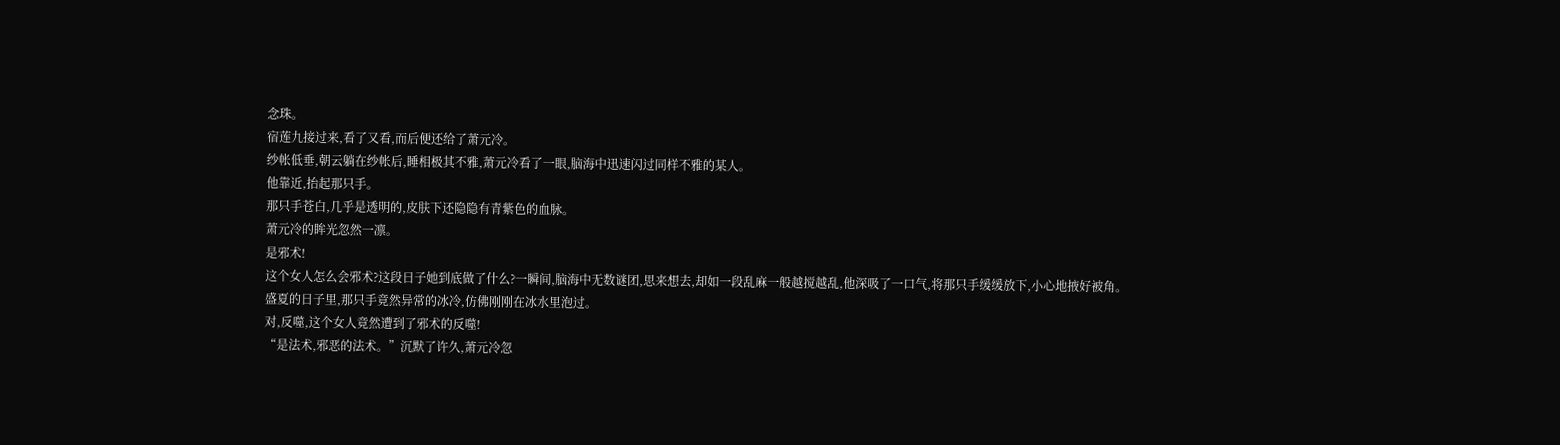念珠。
宿莲九接过来,看了又看,而后便还给了萧元冷。
纱帐低垂,朝云躺在纱帐后,睡相极其不雅,萧元冷看了一眼,脑海中迅速闪过同样不雅的某人。
他靠近,抬起那只手。
那只手苍白,几乎是透明的,皮肤下还隐隐有青紫色的血脉。
萧元冷的眸光忽然一凛。
是邪术!
这个女人怎么会邪术?这段日子她到底做了什么?一瞬间,脑海中无数谜团,思来想去,却如一段乱麻一般越搅越乱,他深吸了一口气,将那只手缓缓放下,小心地掖好被角。
盛夏的日子里,那只手竟然异常的冰冷,仿佛刚刚在冰水里泡过。
对,反噬,这个女人竟然遭到了邪术的反噬!
“是法术,邪恶的法术。”沉默了许久,萧元冷忽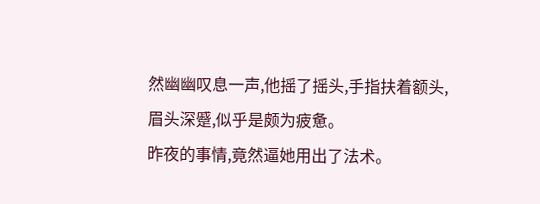然幽幽叹息一声,他摇了摇头,手指扶着额头,眉头深蹙,似乎是颇为疲惫。
昨夜的事情,竟然逼她用出了法术。